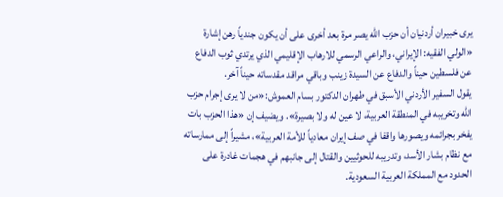يرى خبيران أردنيان أن حزب الله يصر مرة بعد أخرى على أن يكون جندياً رهن إشارة «الولي الفقيه: الإيراني، والراعي الرسمي للارهاب الإقليمي الذي يرتدي ثوب الدفاع عن فلسطين حيناً والدفاع عن السيدة زينب وباقي مراقد مقدساته حيناً آخر.
يقول السفير الأردني الأسبق في طهران الدكتور بسام العموش:«من لا يرى إجرام حزب الله وتخريبه في المنطقة العربية، لا عين له ولا بصيرة». ويضيف إن «هذا الحزب بات يفخر بجرائمه ويصورها واقفا في صف إيران معادياً للأمة العربية»، مشيراً إلى ممارساته مع نظام بشار الأسد، وتدريبه للحوثيين والقتال إلى جانبهم في هجمات غادرة على الحدود مع المملكة العربية السعودية.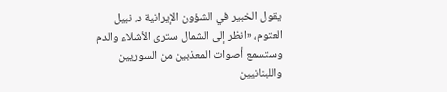يقول الخبير في الشؤون الإيرانية د. نبيل العتوم، «انظر إلى الشمال سترى الأشلاء والدم وستسمع أصوات المعذبين من السوريين واللبنانيين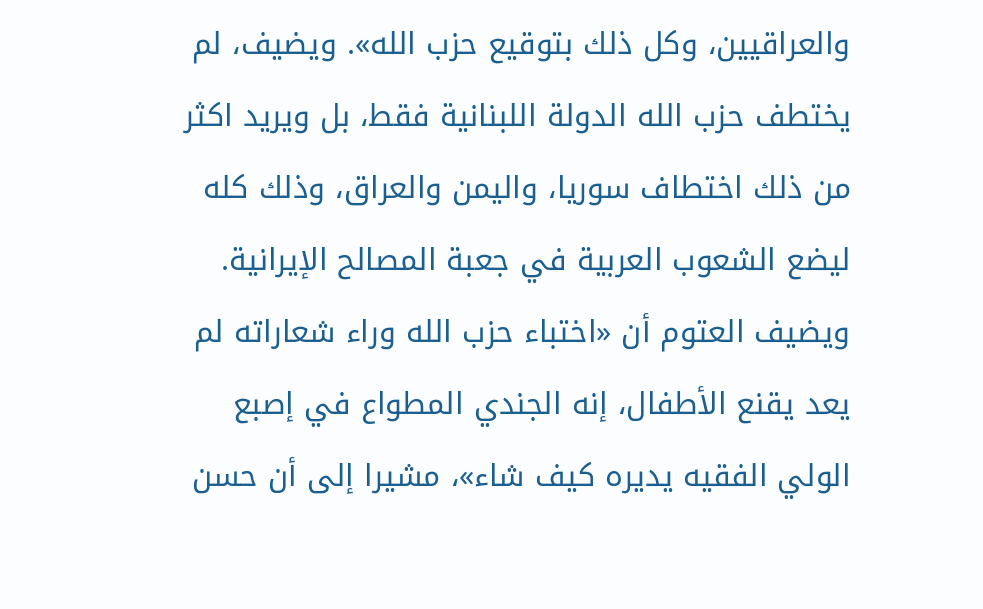والعراقيين، وكل ذلك بتوقيع حزب الله». ويضيف، لم يختطف حزب الله الدولة اللبنانية فقط، بل ويريد اكثر من ذلك اختطاف سوريا، واليمن والعراق، وذلك كله ليضع الشعوب العربية في جعبة المصالح الإيرانية. ويضيف العتوم أن «اختباء حزب الله وراء شعاراته لم يعد يقنع الأطفال، إنه الجندي المطواع في إصبع الولي الفقيه يديره كيف شاء»، مشيرا إلى أن حسن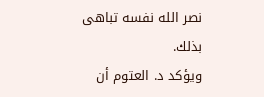نصر الله نفسه تباهى بذلك.
ويؤكد د. العتوم أن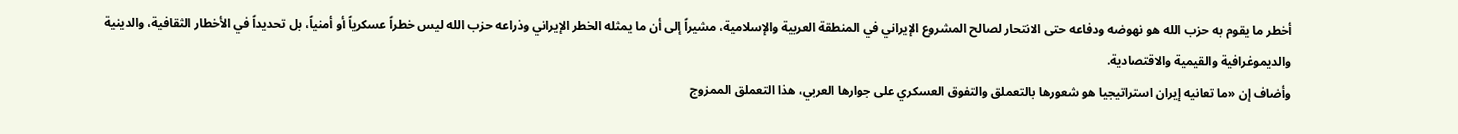أخطر ما يقوم به حزب الله هو نهوضه ودفاعه حتى الانتحار لصالح المشروع الإيراني في المنطقة العربية والإسلامية، مشيراً إلى أن ما يمثله الخطر الإيراني وذراعه حزب الله ليس خطراً عسكرياً أو أمنياً، بل تحديداً في الأخطار الثقافية، والدينية والديموغرافية والقيمية والاقتصادية.
وأضاف إن «ما تعانيه إيران استراتيجيا هو شعورها بالتعملق والتفوق العسكري على جوارها العربي، هذا التعملق الممزوج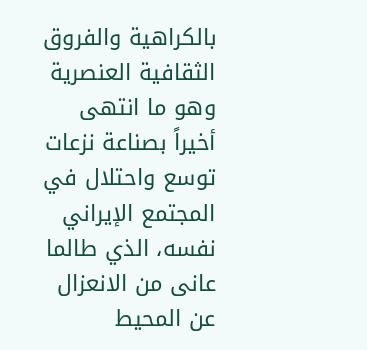بالكراهية والفروق الثقافية العنصرية وهو ما انتهى أخيراً بصناعة نزعات توسع واحتلال في المجتمع الإيراني نفسه، الذي طالما عانى من الانعزال عن المحيط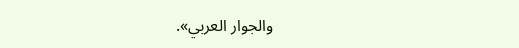والجوار العربي».